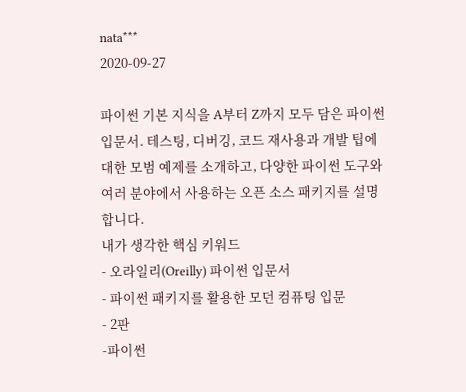nata***
2020-09-27

파이썬 기본 지식을 A부터 Z까지 모두 담은 파이썬 입문서. 테스팅, 디버깅, 코드 재사용과 개발 팁에 대한 모범 예제를 소개하고, 다양한 파이썬 도구와 여러 분야에서 사용하는 오픈 소스 패키지를 설명합니다.
내가 생각한 핵심 키워드
- 오라일리(Oreilly) 파이썬 입문서
- 파이썬 패키지를 활용한 모던 컴퓨팅 입문
- 2판
-파이썬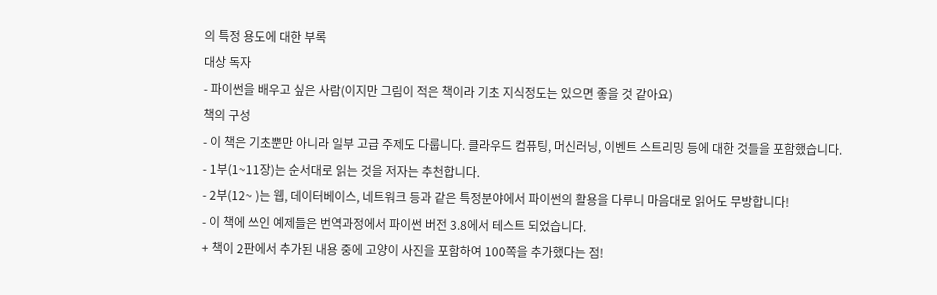의 특정 용도에 대한 부록
대상 독자
- 파이썬을 배우고 싶은 사람(이지만 그림이 적은 책이라 기초 지식정도는 있으면 좋을 것 같아요)
책의 구성
- 이 책은 기초뿐만 아니라 일부 고급 주제도 다룹니다. 클라우드 컴퓨팅, 머신러닝, 이벤트 스트리밍 등에 대한 것들을 포함했습니다.
- 1부(1~11장)는 순서대로 읽는 것을 저자는 추천합니다.
- 2부(12~ )는 웹, 데이터베이스, 네트워크 등과 같은 특정분야에서 파이썬의 활용을 다루니 마음대로 읽어도 무방합니다!
- 이 책에 쓰인 예제들은 번역과정에서 파이썬 버전 3.8에서 테스트 되었습니다.
+ 책이 2판에서 추가된 내용 중에 고양이 사진을 포함하여 100쪽을 추가했다는 점!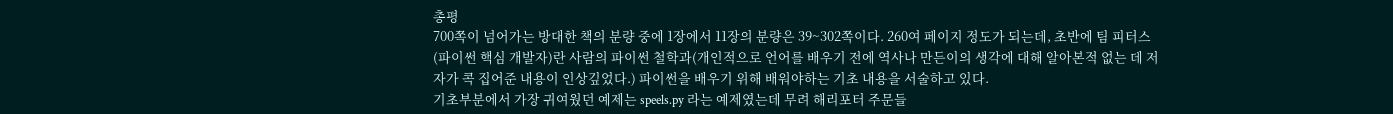총평
700쪽이 넘어가는 방대한 책의 분량 중에 1장에서 11장의 분량은 39~302쪽이다. 260여 페이지 정도가 되는데, 초반에 팀 피터스(파이썬 핵심 개발자)란 사람의 파이썬 철학과(개인적으로 언어를 배우기 전에 역사나 만든이의 생각에 대해 알아본적 없는 데 저자가 콕 집어준 내용이 인상깊었다.) 파이썬을 배우기 위해 배워야하는 기초 내용을 서술하고 있다.
기초부분에서 가장 귀여웠던 예제는 speels.py 라는 예제였는데 무려 해리포터 주문들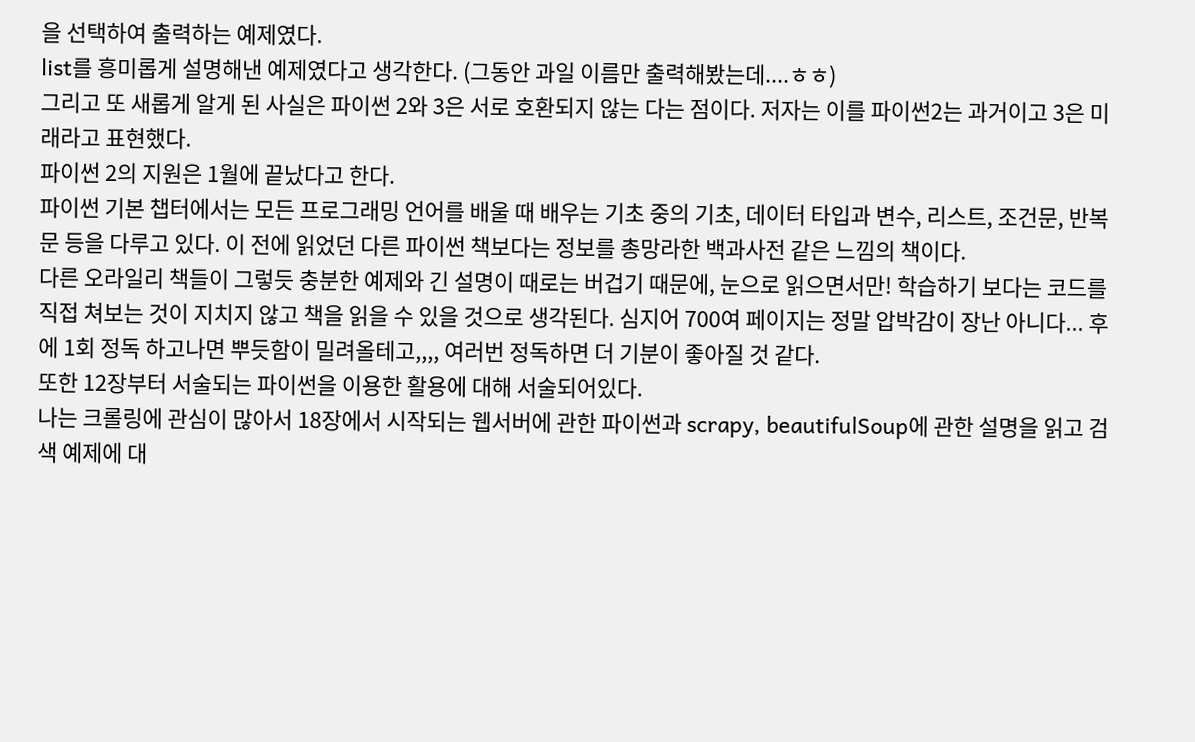을 선택하여 출력하는 예제였다.
list를 흥미롭게 설명해낸 예제였다고 생각한다. (그동안 과일 이름만 출력해봤는데....ㅎㅎ)
그리고 또 새롭게 알게 된 사실은 파이썬 2와 3은 서로 호환되지 않는 다는 점이다. 저자는 이를 파이썬2는 과거이고 3은 미래라고 표현했다.
파이썬 2의 지원은 1월에 끝났다고 한다.
파이썬 기본 챕터에서는 모든 프로그래밍 언어를 배울 때 배우는 기초 중의 기초, 데이터 타입과 변수, 리스트, 조건문, 반복문 등을 다루고 있다. 이 전에 읽었던 다른 파이썬 책보다는 정보를 총망라한 백과사전 같은 느낌의 책이다.
다른 오라일리 책들이 그렇듯 충분한 예제와 긴 설명이 때로는 버겁기 때문에, 눈으로 읽으면서만! 학습하기 보다는 코드를 직접 쳐보는 것이 지치지 않고 책을 읽을 수 있을 것으로 생각된다. 심지어 700여 페이지는 정말 압박감이 장난 아니다... 후에 1회 정독 하고나면 뿌듯함이 밀려올테고,,,, 여러번 정독하면 더 기분이 좋아질 것 같다.
또한 12장부터 서술되는 파이썬을 이용한 활용에 대해 서술되어있다.
나는 크롤링에 관심이 많아서 18장에서 시작되는 웹서버에 관한 파이썬과 scrapy, beautifulSoup에 관한 설명을 읽고 검색 예제에 대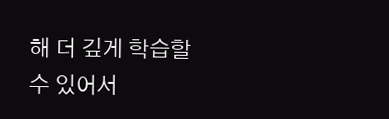해 더 깊게 학습할 수 있어서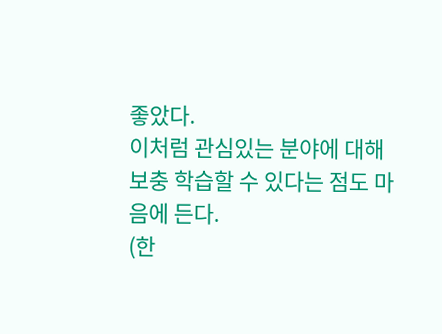좋았다.
이처럼 관심있는 분야에 대해 보충 학습할 수 있다는 점도 마음에 든다.
(한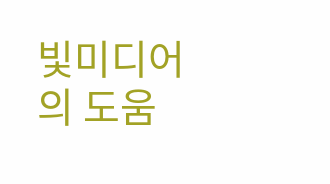빛미디어의 도움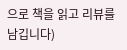으로 책을 읽고 리뷰를 남깁니다)